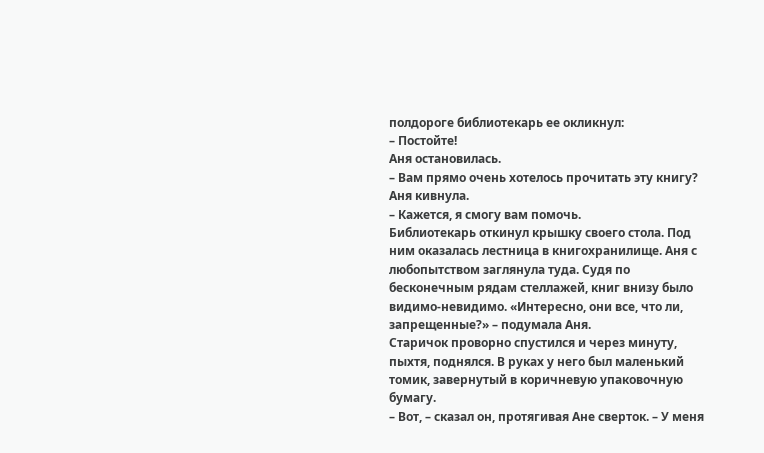полдороге библиотекарь ее окликнул:
– Постойте!
Аня остановилась.
– Вам прямо очень хотелось прочитать эту книгу?
Аня кивнула.
– Кажется, я смогу вам помочь.
Библиотекарь откинул крышку своего стола. Под ним оказалась лестница в книгохранилище. Аня с любопытством заглянула туда. Судя по бесконечным рядам стеллажей, книг внизу было видимо-невидимо. «Интересно, они все, что ли, запрещенные?» – подумала Аня.
Старичок проворно спустился и через минуту, пыхтя, поднялся. В руках у него был маленький томик, завернутый в коричневую упаковочную бумагу.
– Вот, – сказал он, протягивая Ане сверток. – У меня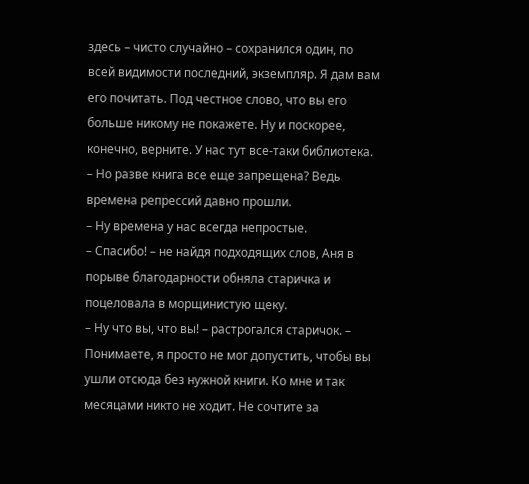здесь – чисто случайно – сохранился один, по всей видимости последний, экземпляр. Я дам вам его почитать. Под честное слово, что вы его больше никому не покажете. Ну и поскорее, конечно, верните. У нас тут все-таки библиотека.
– Но разве книга все еще запрещена? Ведь времена репрессий давно прошли.
– Ну времена у нас всегда непростые.
– Спасибо! – не найдя подходящих слов, Аня в порыве благодарности обняла старичка и поцеловала в морщинистую щеку.
– Ну что вы, что вы! – растрогался старичок. – Понимаете, я просто не мог допустить, чтобы вы ушли отсюда без нужной книги. Ко мне и так месяцами никто не ходит. Не сочтите за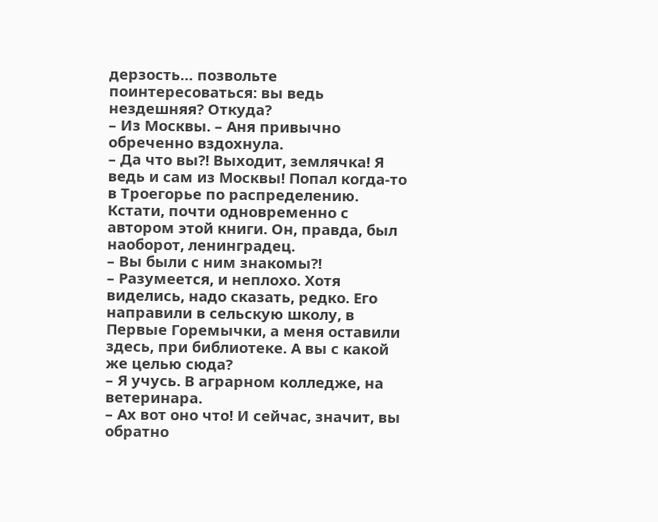дерзость… позвольте поинтересоваться: вы ведь нездешняя? Откуда?
– Из Москвы. – Аня привычно обреченно вздохнула.
– Да что вы?! Выходит, землячка! Я ведь и сам из Москвы! Попал когда-то в Троегорье по распределению. Кстати, почти одновременно с автором этой книги. Он, правда, был наоборот, ленинградец.
– Вы были с ним знакомы?!
– Разумеется, и неплохо. Хотя виделись, надо сказать, редко. Его направили в сельскую школу, в Первые Горемычки, а меня оставили здесь, при библиотеке. А вы с какой же целью сюда?
– Я учусь. В аграрном колледже, на ветеринара.
– Ах вот оно что! И сейчас, значит, вы обратно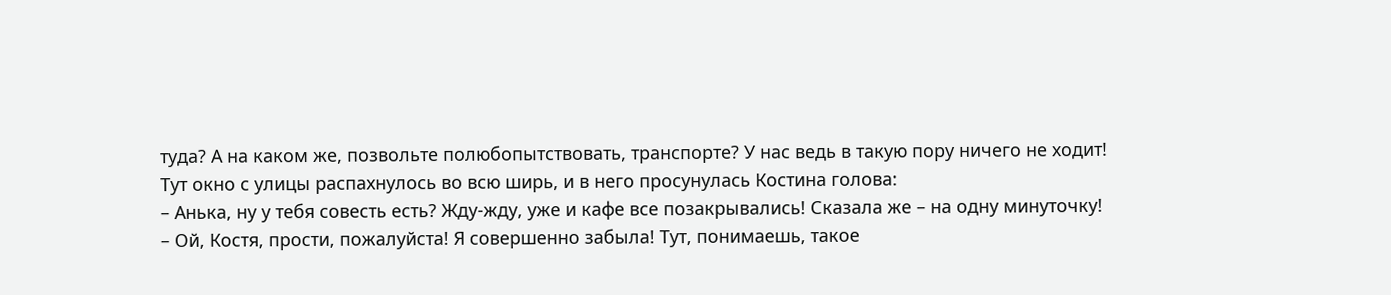туда? А на каком же, позвольте полюбопытствовать, транспорте? У нас ведь в такую пору ничего не ходит!
Тут окно с улицы распахнулось во всю ширь, и в него просунулась Костина голова:
– Анька, ну у тебя совесть есть? Жду-жду, уже и кафе все позакрывались! Сказала же – на одну минуточку!
– Ой, Костя, прости, пожалуйста! Я совершенно забыла! Тут, понимаешь, такое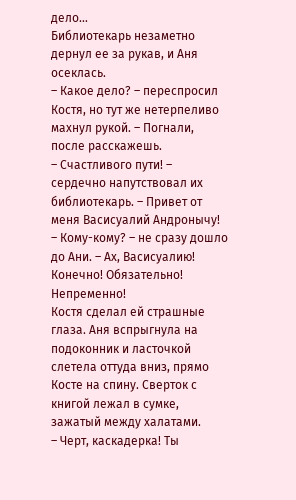дело…
Библиотекарь незаметно дернул ее за рукав, и Аня осеклась.
– Какое дело? – переспросил Костя, но тут же нетерпеливо махнул рукой. – Погнали, после расскажешь.
– Счастливого пути! – сердечно напутствовал их библиотекарь. – Привет от меня Васисуалий Андронычу!
– Кому-кому? – не сразу дошло до Ани. – Ах, Васисуалию! Конечно! Обязательно! Непременно!
Костя сделал ей страшные глаза. Аня вспрыгнула на подоконник и ласточкой слетела оттуда вниз, прямо Косте на спину. Сверток с книгой лежал в сумке, зажатый между халатами.
– Черт, каскадерка! Ты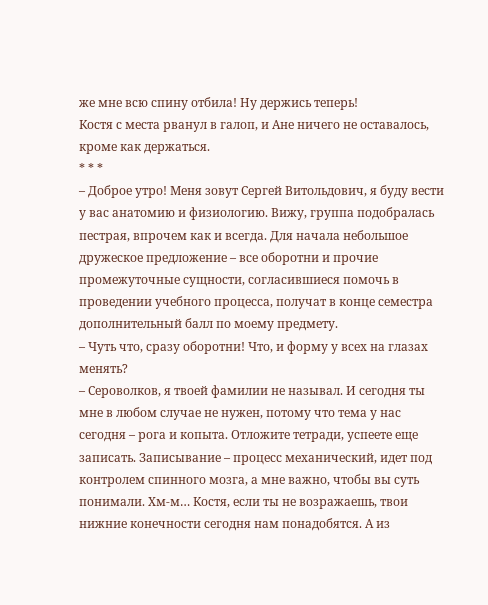же мне всю спину отбила! Ну держись теперь!
Костя с места рванул в галоп, и Ане ничего не оставалось, кроме как держаться.
* * *
– Доброе утро! Меня зовут Сергей Витольдович, я буду вести у вас анатомию и физиологию. Вижу, группа подобралась пестрая, впрочем как и всегда. Для начала небольшое дружеское предложение – все оборотни и прочие промежуточные сущности, согласившиеся помочь в проведении учебного процесса, получат в конце семестра дополнительный балл по моему предмету.
– Чуть что, сразу оборотни! Что, и форму у всех на глазах менять?
– Сероволков, я твоей фамилии не называл. И сегодня ты мне в любом случае не нужен, потому что тема у нас сегодня – рога и копыта. Отложите тетради, успеете еще записать. Записывание – процесс механический, идет под контролем спинного мозга, а мне важно, чтобы вы суть понимали. Хм-м… Костя, если ты не возражаешь, твои нижние конечности сегодня нам понадобятся. А из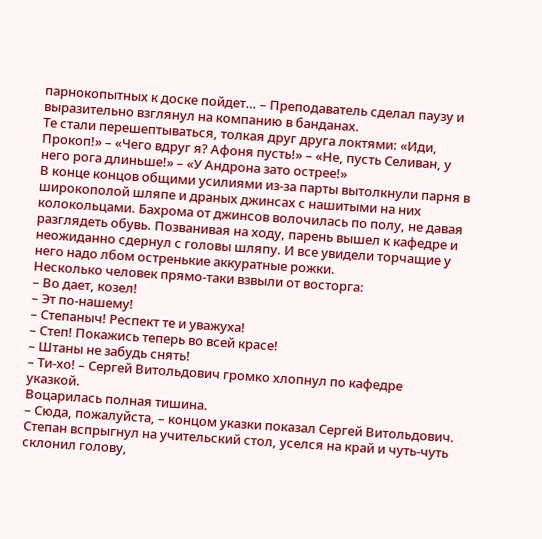парнокопытных к доске пойдет… – Преподаватель сделал паузу и выразительно взглянул на компанию в банданах.
Те стали перешептываться, толкая друг друга локтями: «Иди, Прокоп!» – «Чего вдруг я? Афоня пусть!» – «Не, пусть Селиван, у него рога длиньше!» – «У Андрона зато острее!»
В конце концов общими усилиями из-за парты вытолкнули парня в широкополой шляпе и драных джинсах с нашитыми на них колокольцами. Бахрома от джинсов волочилась по полу, не давая разглядеть обувь. Позванивая на ходу, парень вышел к кафедре и неожиданно сдернул с головы шляпу. И все увидели торчащие у него надо лбом остренькие аккуратные рожки.
Несколько человек прямо-таки взвыли от восторга:
– Во дает, козел!
– Эт по-нашему!
– Степаныч! Респект те и уважуха!
– Степ! Покажись теперь во всей красе!
– Штаны не забудь снять!
– Ти-хо! – Сергей Витольдович громко хлопнул по кафедре указкой.
Воцарилась полная тишина.
– Сюда, пожалуйста, – концом указки показал Сергей Витольдович.
Степан вспрыгнул на учительский стол, уселся на край и чуть-чуть склонил голову,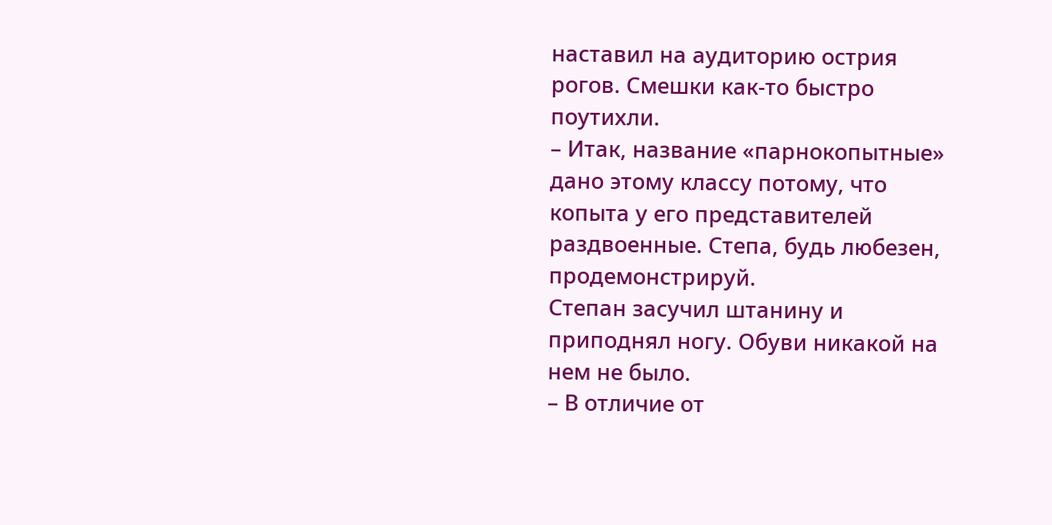наставил на аудиторию острия рогов. Смешки как-то быстро поутихли.
– Итак, название «парнокопытные» дано этому классу потому, что копыта у его представителей раздвоенные. Степа, будь любезен, продемонстрируй.
Степан засучил штанину и приподнял ногу. Обуви никакой на нем не было.
– В отличие от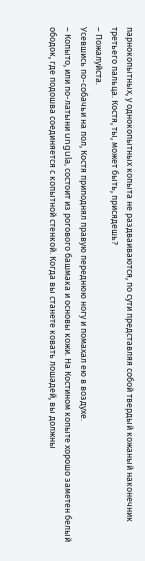парнокопытных, у однокопытных копыта не раздваиваются, по сути представляя собой твердый кожаный наконечник третьего пальца. Костя, ты, может быть, присядешь?
– Пожалуйста.
Усевшись по-собачьи на пол, Костя приподнял правую переднюю ногу и помахал ею в воздухе.
– Копыто, или по-латыни ungula, состоит из рогового башмака и основы кожи. На Костином копыте хорошо заметен белый ободок, где подошва соединяется с копытной стенкой. Когда вы станете ковать лошадей, вы должны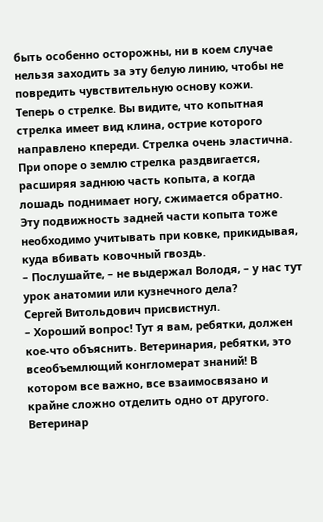быть особенно осторожны, ни в коем случае нельзя заходить за эту белую линию, чтобы не повредить чувствительную основу кожи.
Теперь о стрелке. Вы видите, что копытная стрелка имеет вид клина, острие которого направлено кпереди. Стрелка очень эластична. При опоре о землю стрелка раздвигается, расширяя заднюю часть копыта, а когда лошадь поднимает ногу, сжимается обратно. Эту подвижность задней части копыта тоже необходимо учитывать при ковке, прикидывая, куда вбивать ковочный гвоздь.
– Послушайте, – не выдержал Володя, – у нас тут урок анатомии или кузнечного дела?
Сергей Витольдович присвистнул.
– Хороший вопрос! Тут я вам, ребятки, должен кое-что объяснить. Ветеринария, ребятки, это всеобъемлющий конгломерат знаний! В котором все важно, все взаимосвязано и крайне сложно отделить одно от другого. Ветеринар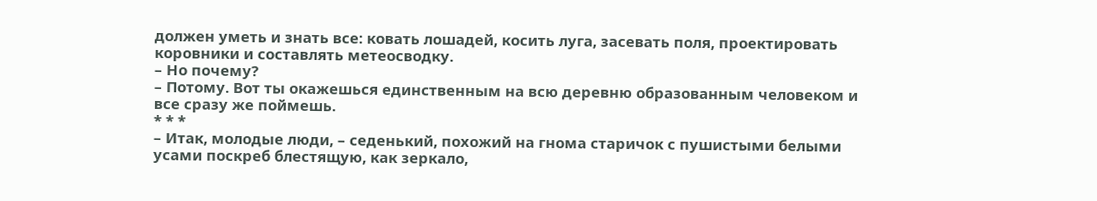должен уметь и знать все: ковать лошадей, косить луга, засевать поля, проектировать коровники и составлять метеосводку.
– Но почему?
– Потому. Вот ты окажешься единственным на всю деревню образованным человеком и все сразу же поймешь.
* * *
– Итак, молодые люди, – седенький, похожий на гнома старичок с пушистыми белыми усами поскреб блестящую, как зеркало,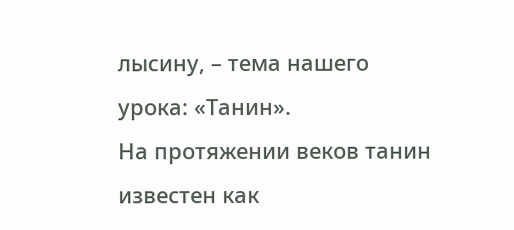лысину, – тема нашего урока: «Танин».
На протяжении веков танин известен как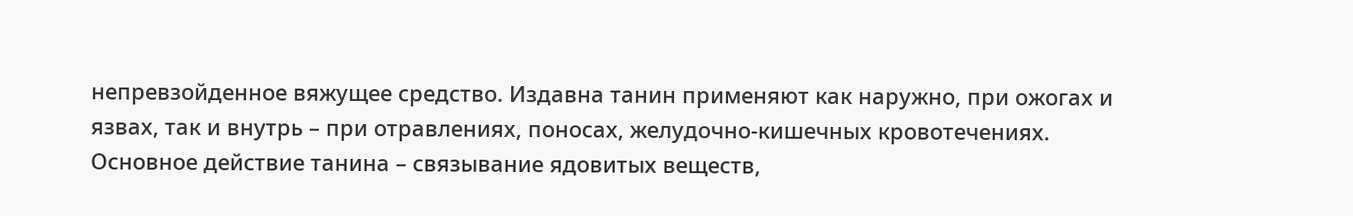непревзойденное вяжущее средство. Издавна танин применяют как наружно, при ожогах и язвах, так и внутрь – при отравлениях, поносах, желудочно-кишечных кровотечениях.
Основное действие танина – связывание ядовитых веществ,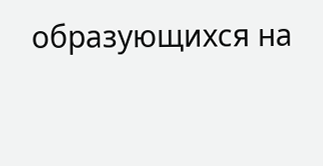образующихся на